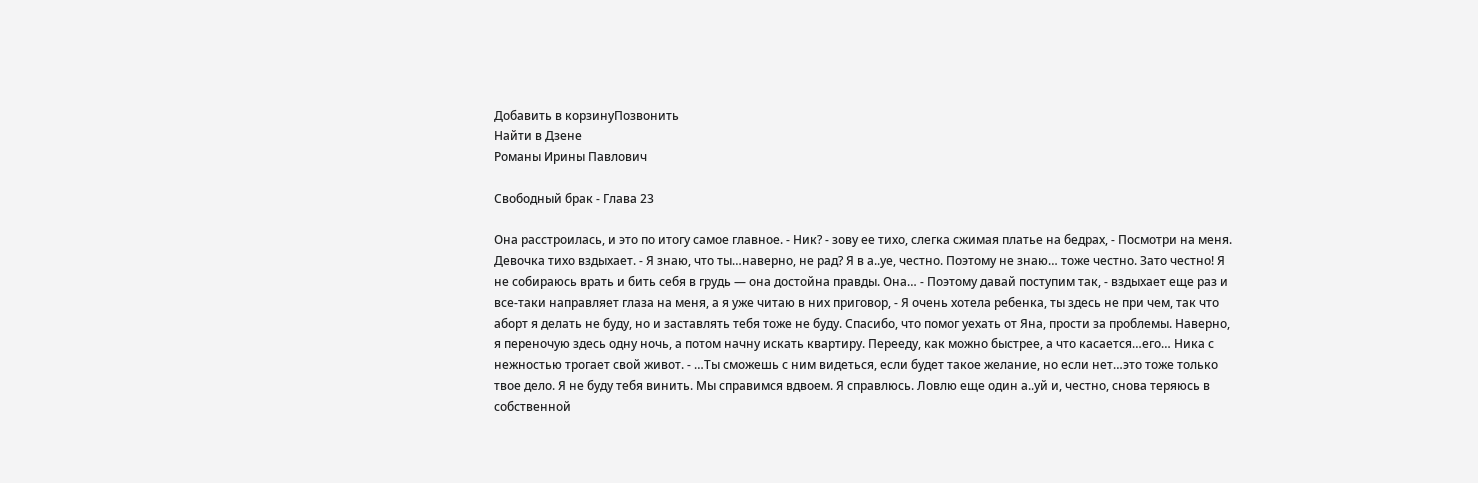Добавить в корзинуПозвонить
Найти в Дзене
Романы Ирины Павлович

Свободный брак - Глава 23

Она расстроилась, и это по итогу самое главное. - Ник? - зову ее тихо, слегка сжимая платье на бедрах, - Посмотри на меня. Девочка тихо вздыхает. - Я знаю, что ты…наверно, не рад? Я в а..уе, честно. Поэтому не знаю… тоже честно. Зато честно! Я не собираюсь врать и бить себя в грудь — она достойна правды. Она… - Поэтому давай поступим так, - вздыхает еще раз и все-таки направляет глаза на меня, а я уже читаю в них приговор, - Я очень хотела ребенка, ты здесь не при чем, так что аборт я делать не буду, но и заставлять тебя тоже не буду. Спасибо, что помог уехать от Яна, прости за проблемы. Наверно, я переночую здесь одну ночь, а потом начну искать квартиру. Перееду, как можно быстрее, а что касается…его… Ника с нежностью трогает свой живот. - …Ты сможешь с ним видеться, если будет такое желание, но если нет…это тоже только твое дело. Я не буду тебя винить. Мы справимся вдвоем. Я справлюсь. Ловлю еще один а..уй и, честно, снова теряюсь в собственной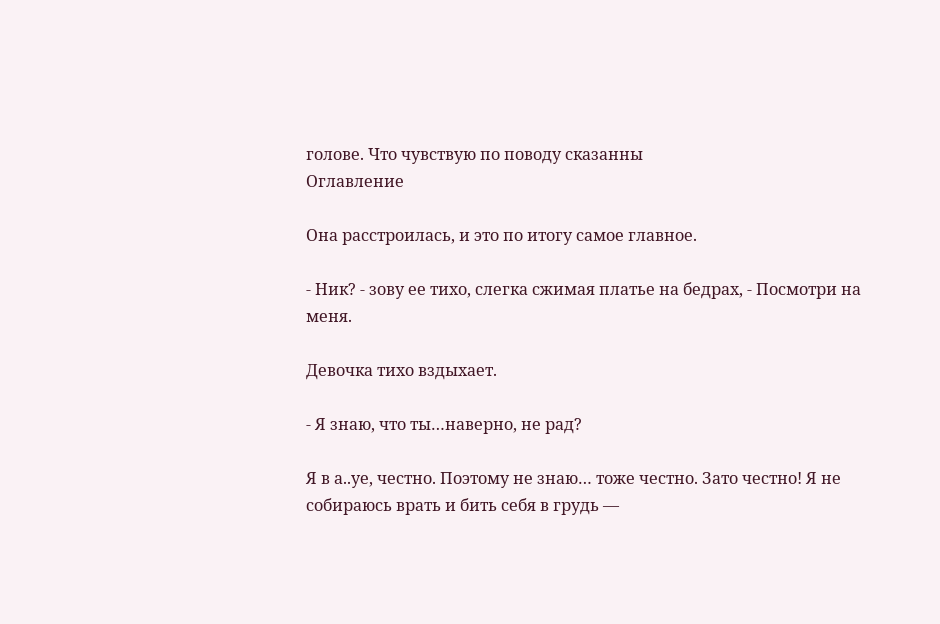голове. Что чувствую по поводу сказанны
Оглавление

Она расстроилась, и это по итогу самое главное.

- Ник? - зову ее тихо, слегка сжимая платье на бедрах, - Посмотри на меня.

Девочка тихо вздыхает.

- Я знаю, что ты…наверно, не рад?

Я в а..уе, честно. Поэтому не знаю… тоже честно. Зато честно! Я не собираюсь врать и бить себя в грудь —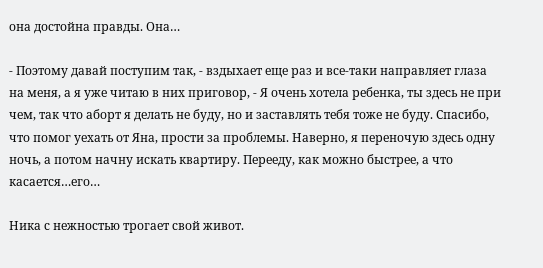она достойна правды. Она…

- Поэтому давай поступим так, - вздыхает еще раз и все-таки направляет глаза на меня, а я уже читаю в них приговор, - Я очень хотела ребенка, ты здесь не при чем, так что аборт я делать не буду, но и заставлять тебя тоже не буду. Спасибо, что помог уехать от Яна, прости за проблемы. Наверно, я переночую здесь одну ночь, а потом начну искать квартиру. Перееду, как можно быстрее, а что касается…его…

Ника с нежностью трогает свой живот.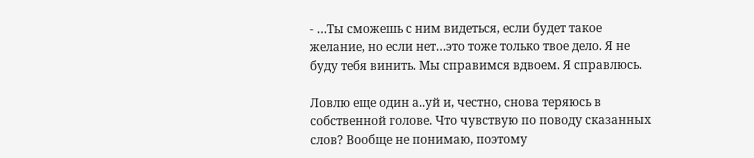- …Ты сможешь с ним видеться, если будет такое желание, но если нет…это тоже только твое дело. Я не буду тебя винить. Мы справимся вдвоем. Я справлюсь.

Ловлю еще один а..уй и, честно, снова теряюсь в собственной голове. Что чувствую по поводу сказанных слов? Вообще не понимаю, поэтому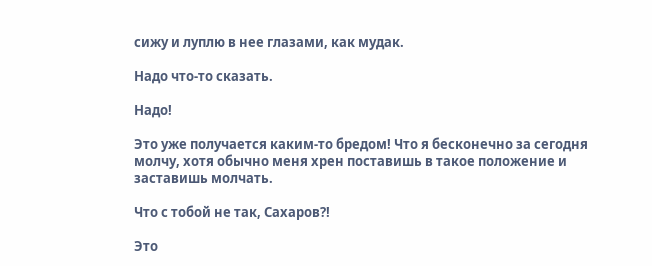сижу и луплю в нее глазами, как мудак.

Надо что-то сказать.

Надо!

Это уже получается каким-то бредом! Что я бесконечно за сегодня молчу, хотя обычно меня хрен поставишь в такое положение и заставишь молчать.

Что с тобой не так, Сахаров?!

Это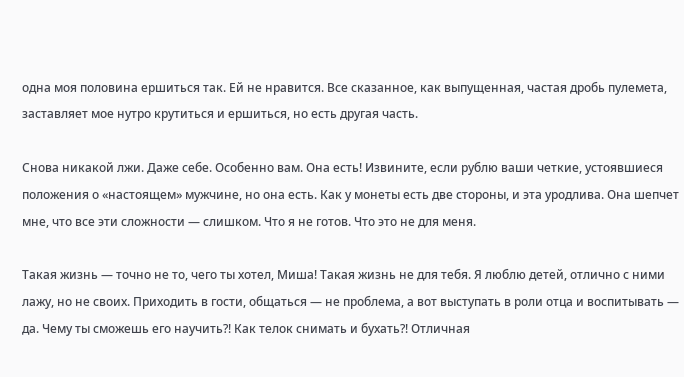одна моя половина ершиться так. Ей не нравится. Все сказанное, как выпущенная, частая дробь пулемета, заставляет мое нутро крутиться и ершиться, но есть другая часть.

Снова никакой лжи. Даже себе. Особенно вам. Она есть! Извините, если рублю ваши четкие, устоявшиеся положения о «настоящем» мужчине, но она есть. Как у монеты есть две стороны, и эта уродлива. Она шепчет мне, что все эти сложности — слишком. Что я не готов. Что это не для меня.

Такая жизнь — точно не то, чего ты хотел, Миша! Такая жизнь не для тебя. Я люблю детей, отлично с ними лажу, но не своих. Приходить в гости, общаться — не проблема, а вот выступать в роли отца и воспитывать — да. Чему ты сможешь его научить?! Как телок снимать и бухать?! Отличная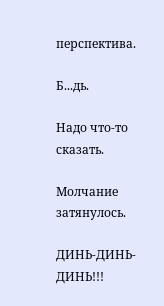перспектива.

Б...дь.

Надо что-то сказать.

Молчание затянулось.

ДИНЬ-ДИНЬ-ДИНЬ!!!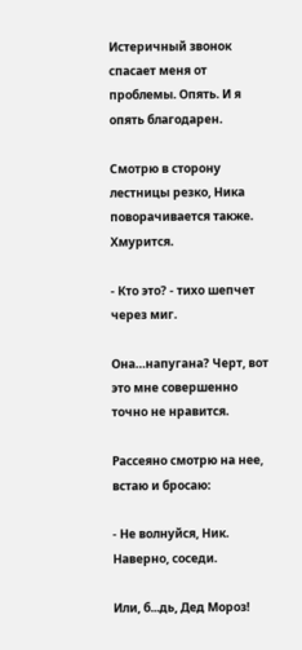Истеричный звонок спасает меня от проблемы. Опять. И я опять благодарен.

Смотрю в сторону лестницы резко, Ника поворачивается также. Хмурится.

- Кто это? - тихо шепчет через миг.

Она…напугана? Черт, вот это мне совершенно точно не нравится.

Рассеяно смотрю на нее, встаю и бросаю:

- Не волнуйся, Ник. Наверно, соседи.

Или, б...дь, Дед Мороз!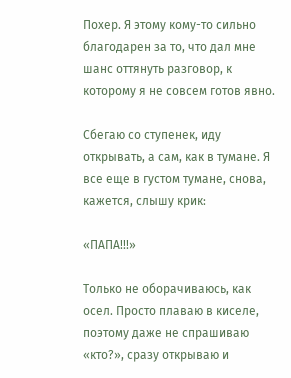Похер. Я этому кому-то сильно благодарен за то, что дал мне шанс оттянуть разговор, к которому я не совсем готов явно.

Сбегаю со ступенек, иду открывать, а сам, как в тумане. Я все еще в густом тумане, снова, кажется, слышу крик:

«ПАПА!!!»

Только не оборачиваюсь, как осел. Просто плаваю в киселе, поэтому даже не спрашиваю «кто?», сразу открываю и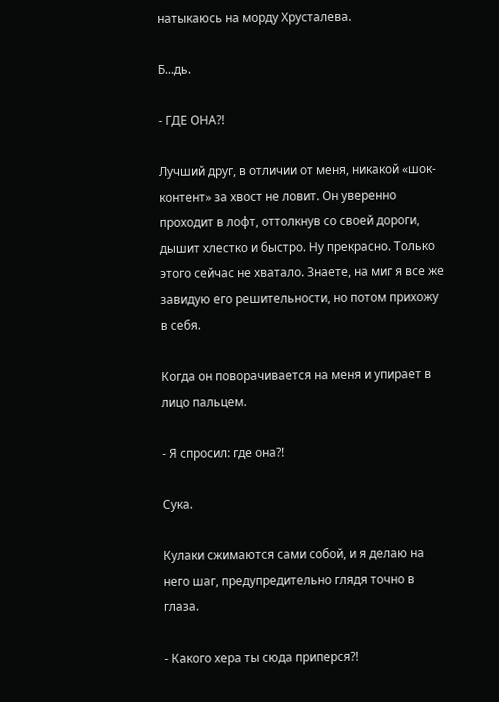натыкаюсь на морду Хрусталева.

Б...дь.

- ГДЕ ОНА?!

Лучший друг, в отличии от меня, никакой «шок-контент» за хвост не ловит. Он уверенно проходит в лофт, оттолкнув со своей дороги, дышит хлестко и быстро. Ну прекрасно. Только этого сейчас не хватало. Знаете, на миг я все же завидую его решительности, но потом прихожу в себя.

Когда он поворачивается на меня и упирает в лицо пальцем.

- Я спросил: где она?!

Сука.

Кулаки сжимаются сами собой, и я делаю на него шаг, предупредительно глядя точно в глаза.

- Какого хера ты сюда приперся?!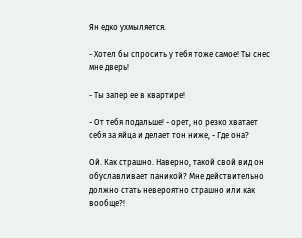Ян едко ухмыляется.

- Хотел бы спросить у тебя тоже самое! Ты снес мне дверь!

- Ты запер ее в квартире!

- От тебя подальше! - орет, но резко хватает себя за яйца и делает тон ниже, - Где она?

Ой. Как страшно. Наверно, такой свой вид он обуславливает паникой? Мне действительно должно стать невероятно страшно или как вообще?!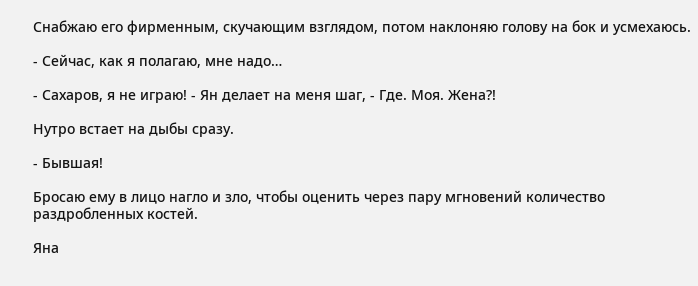Снабжаю его фирменным, скучающим взглядом, потом наклоняю голову на бок и усмехаюсь.

- Сейчас, как я полагаю, мне надо…

- Сахаров, я не играю! - Ян делает на меня шаг, - Где. Моя. Жена?!

Нутро встает на дыбы сразу.

- Бывшая!

Бросаю ему в лицо нагло и зло, чтобы оценить через пару мгновений количество раздробленных костей.

Яна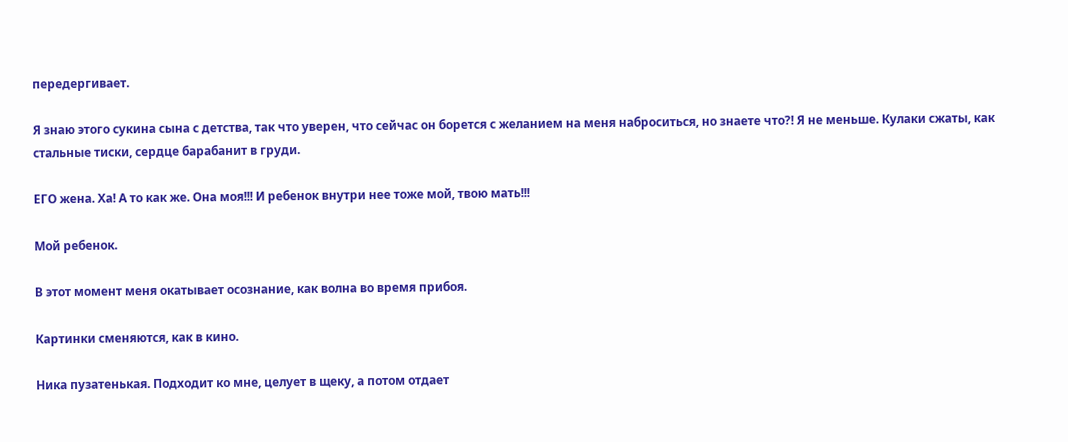передергивает.

Я знаю этого сукина сына с детства, так что уверен, что сейчас он борется с желанием на меня наброситься, но знаете что?! Я не меньше. Кулаки сжаты, как стальные тиски, сердце барабанит в груди.

ЕГО жена. Ха! А то как же. Она моя!!! И ребенок внутри нее тоже мой, твою мать!!!

Мой ребенок.

В этот момент меня окатывает осознание, как волна во время прибоя.

Картинки сменяются, как в кино.

Ника пузатенькая. Подходит ко мне, целует в щеку, а потом отдает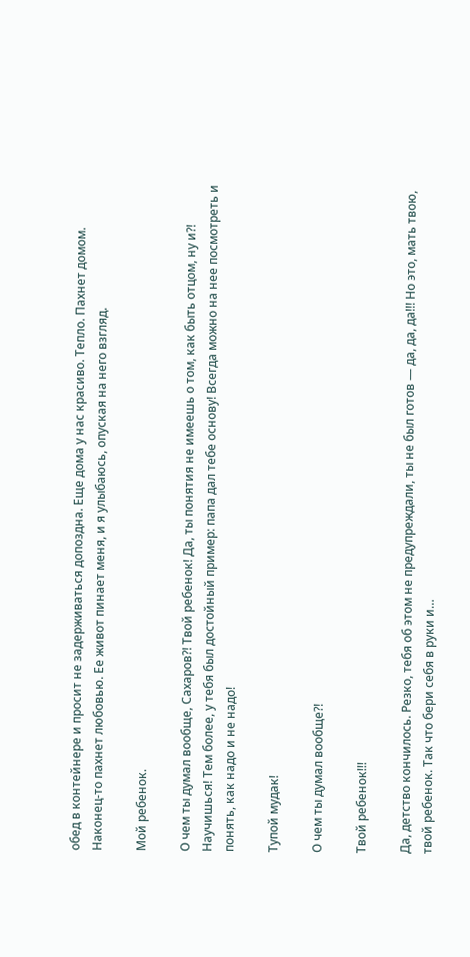обед в контейнере и просит не задерживаться допоздна. Еще дома у нас красиво. Тепло. Пахнет домом. Наконец-то пахнет любовью. Ее живот пинает меня, и я улыбаюсь, опуская на него взгляд.

Мой ребенок.

О чем ты думал вообще, Сахаров?! Твой ребенок! Да, ты понятия не имеешь о том, как быть отцом, ну и?! Научишься! Тем более, у тебя был достойный пример: папа дал тебе основу! Всегда можно на нее посмотреть и понять, как надо и не надо!

Тупой мудак!

О чем ты думал вообще?!

Твой ребенок!!!

Да, детство кончилось. Резко, тебя об этом не предупреждали, ты не был готов — да, да, да!!! Но это, мать твою, твой ребенок. Так что бери себя в руки и…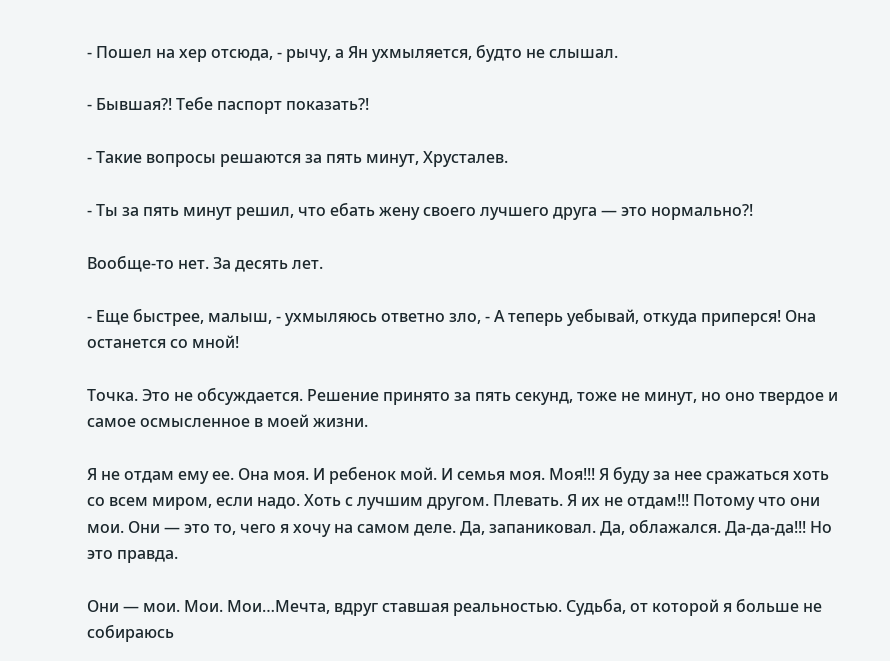- Пошел на хер отсюда, - рычу, а Ян ухмыляется, будто не слышал.

- Бывшая?! Тебе паспорт показать?!

- Такие вопросы решаются за пять минут, Хрусталев.

- Ты за пять минут решил, что ебать жену своего лучшего друга — это нормально?!

Вообще-то нет. За десять лет.

- Еще быстрее, малыш, - ухмыляюсь ответно зло, - А теперь уебывай, откуда приперся! Она останется со мной!

Точка. Это не обсуждается. Решение принято за пять секунд, тоже не минут, но оно твердое и самое осмысленное в моей жизни.

Я не отдам ему ее. Она моя. И ребенок мой. И семья моя. Моя!!! Я буду за нее сражаться хоть со всем миром, если надо. Хоть с лучшим другом. Плевать. Я их не отдам!!! Потому что они мои. Они — это то, чего я хочу на самом деле. Да, запаниковал. Да, облажался. Да-да-да!!! Но это правда.

Они — мои. Мои. Мои…Мечта, вдруг ставшая реальностью. Судьба, от которой я больше не собираюсь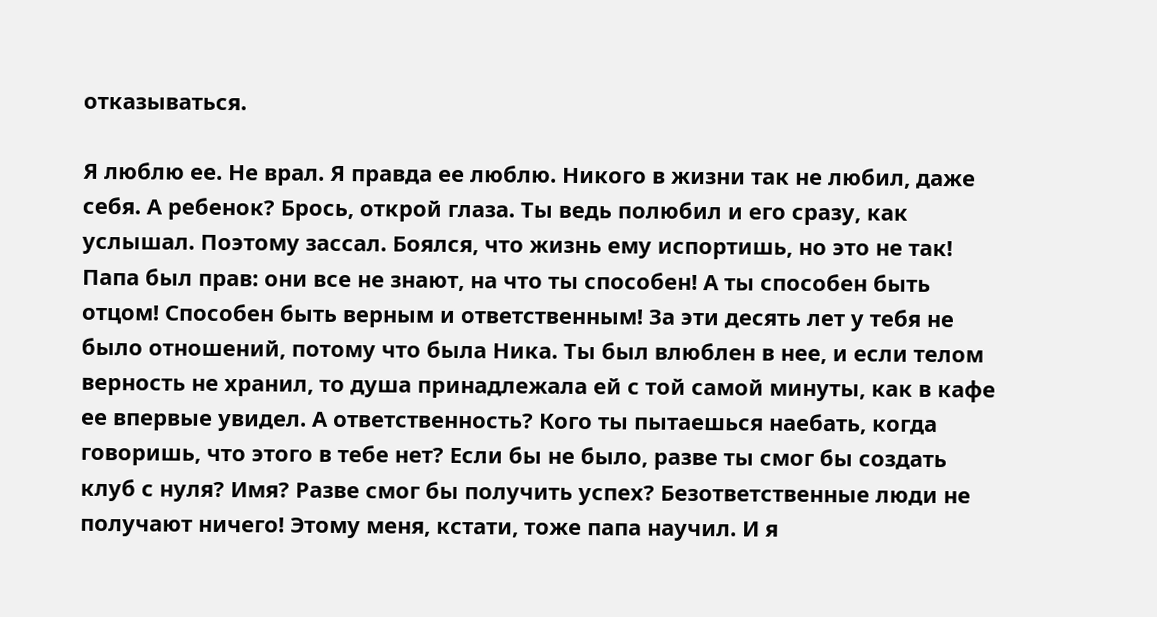отказываться.

Я люблю ее. Не врал. Я правда ее люблю. Никого в жизни так не любил, даже себя. А ребенок? Брось, открой глаза. Ты ведь полюбил и его сразу, как услышал. Поэтому зассал. Боялся, что жизнь ему испортишь, но это не так! Папа был прав: они все не знают, на что ты способен! А ты способен быть отцом! Способен быть верным и ответственным! За эти десять лет у тебя не было отношений, потому что была Ника. Ты был влюблен в нее, и если телом верность не хранил, то душа принадлежала ей с той самой минуты, как в кафе ее впервые увидел. А ответственность? Кого ты пытаешься наебать, когда говоришь, что этого в тебе нет? Если бы не было, разве ты смог бы создать клуб с нуля? Имя? Разве смог бы получить успех? Безответственные люди не получают ничего! Этому меня, кстати, тоже папа научил. И я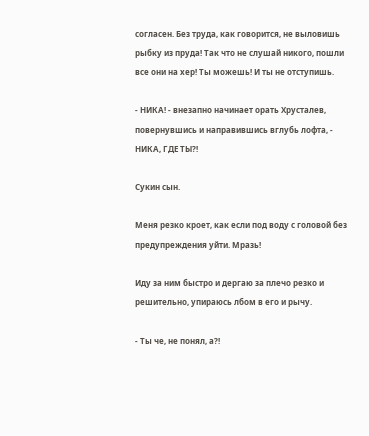согласен. Без труда, как говорится, не выловишь рыбку из пруда! Так что не слушай никого, пошли все они на хер! Ты можешь! И ты не отступишь.

- НИКА! - внезапно начинает орать Хрусталев, повернувшись и направившись вглубь лофта, - НИКА, ГДЕ ТЫ?!

Сукин сын.

Меня резко кроет, как если под воду с головой без предупреждения уйти. Мразь!

Иду за ним быстро и дергаю за плечо резко и решительно, упираюсь лбом в его и рычу.

- Ты че, не понял, а?!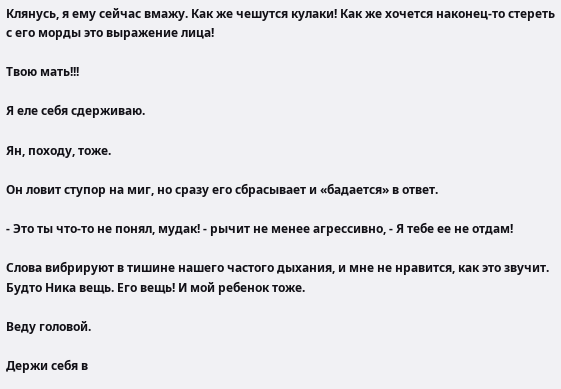Клянусь, я ему сейчас вмажу. Как же чешутся кулаки! Как же хочется наконец-то стереть с его морды это выражение лица!

Твою мать!!!

Я еле себя сдерживаю.

Ян, походу, тоже.

Он ловит ступор на миг, но сразу его сбрасывает и «бадается» в ответ.

- Это ты что-то не понял, мудак! - рычит не менее агрессивно, - Я тебе ее не отдам!

Слова вибрируют в тишине нашего частого дыхания, и мне не нравится, как это звучит. Будто Ника вещь. Его вещь! И мой ребенок тоже.

Веду головой.

Держи себя в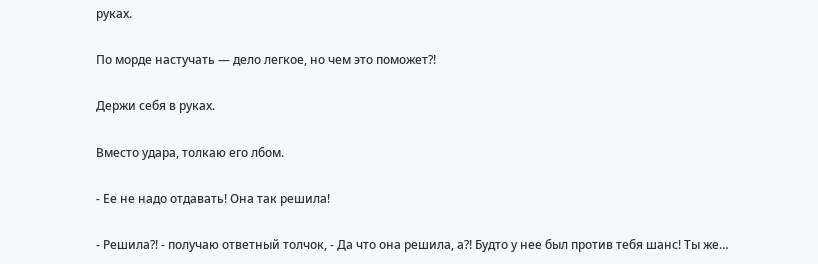руках.

По морде настучать — дело легкое, но чем это поможет?!

Держи себя в руках.

Вместо удара, толкаю его лбом.

- Ее не надо отдавать! Она так решила!

- Решила?! - получаю ответный толчок, - Да что она решила, а?! Будто у нее был против тебя шанс! Ты же…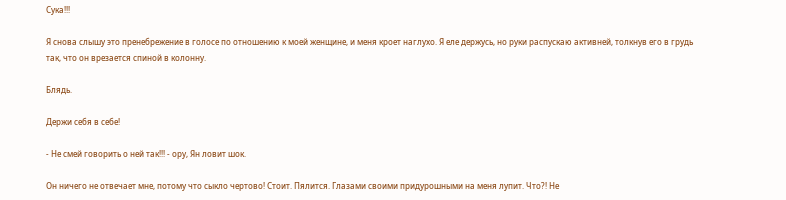Сука!!!

Я снова слышу это пренебрежение в голосе по отношению к моей женщине, и меня кроет наглухо. Я еле держусь, но руки распускаю активней, толкнув его в грудь так, что он врезается спиной в колонну.

Блядь.

Держи себя в себе!

- Не смей говорить о ней так!!! - ору, Ян ловит шок.

Он ничего не отвечает мне, потому что сыкло чертово! Стоит. Пялится. Глазами своими придурошными на меня лупит. Что?! Не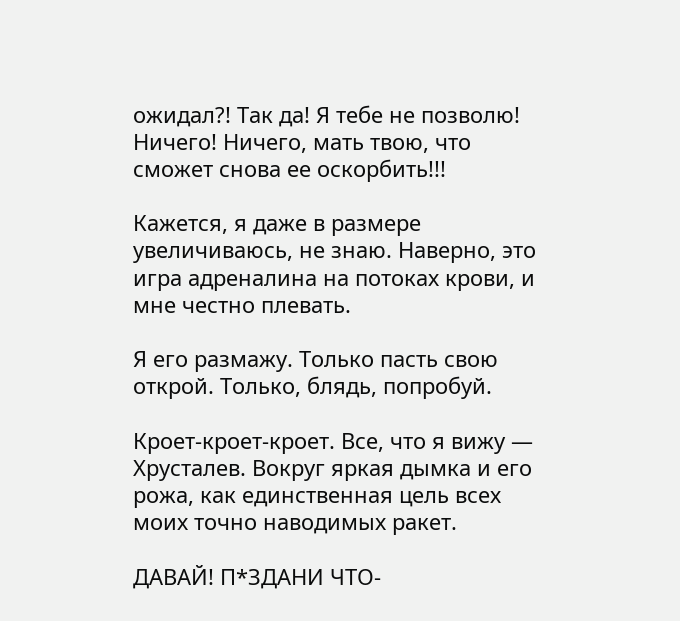ожидал?! Так да! Я тебе не позволю! Ничего! Ничего, мать твою, что сможет снова ее оскорбить!!!

Кажется, я даже в размере увеличиваюсь, не знаю. Наверно, это игра адреналина на потоках крови, и мне честно плевать.

Я его размажу. Только пасть свою открой. Только, блядь, попробуй.

Кроет-кроет-кроет. Все, что я вижу — Хрусталев. Вокруг яркая дымка и его рожа, как единственная цель всех моих точно наводимых ракет.

ДАВАЙ! П*ЗДАНИ ЧТО-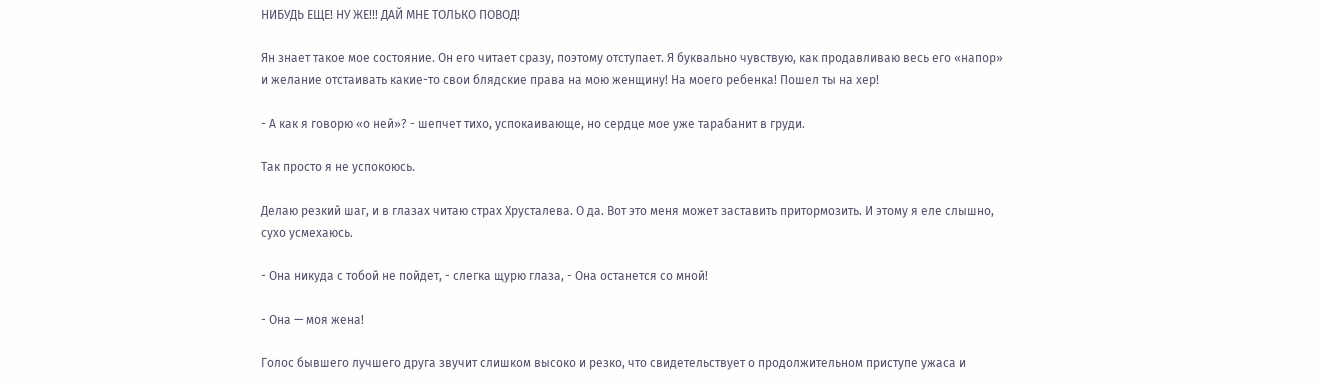НИБУДЬ ЕЩЕ! НУ ЖЕ!!! ДАЙ МНЕ ТОЛЬКО ПОВОД!

Ян знает такое мое состояние. Он его читает сразу, поэтому отступает. Я буквально чувствую, как продавливаю весь его «напор» и желание отстаивать какие-то свои блядские права на мою женщину! На моего ребенка! Пошел ты на хер!

- А как я говорю «о ней»? - шепчет тихо, успокаивающе, но сердце мое уже тарабанит в груди.

Так просто я не успокоюсь.

Делаю резкий шаг, и в глазах читаю страх Хрусталева. О да. Вот это меня может заставить притормозить. И этому я еле слышно, сухо усмехаюсь.

- Она никуда с тобой не пойдет, - слегка щурю глаза, - Она останется со мной!

- Она — моя жена!

Голос бывшего лучшего друга звучит слишком высоко и резко, что свидетельствует о продолжительном приступе ужаса и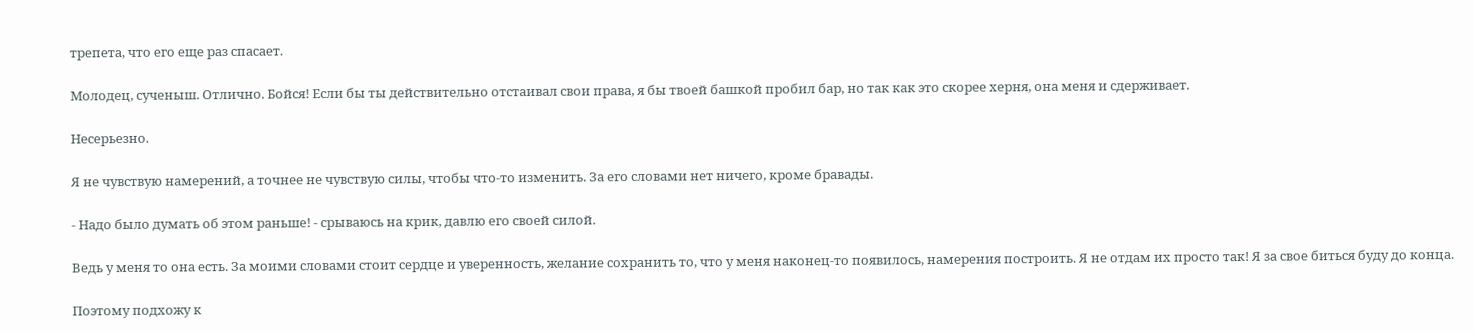трепета, что его еще раз спасает.

Молодец, сученыш. Отлично. Бойся! Если бы ты действительно отстаивал свои права, я бы твоей башкой пробил бар, но так как это скорее херня, она меня и сдерживает.

Несерьезно.

Я не чувствую намерений, а точнее не чувствую силы, чтобы что-то изменить. За его словами нет ничего, кроме бравады.

- Надо было думать об этом раньше! - срываюсь на крик, давлю его своей силой.

Ведь у меня то она есть. За моими словами стоит сердце и уверенность, желание сохранить то, что у меня наконец-то появилось, намерения построить. Я не отдам их просто так! Я за свое биться буду до конца.

Поэтому подхожу к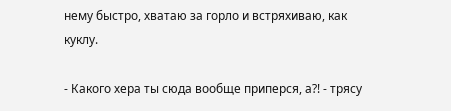нему быстро, хватаю за горло и встряхиваю, как куклу.

- Какого хера ты сюда вообще приперся, а?! - трясу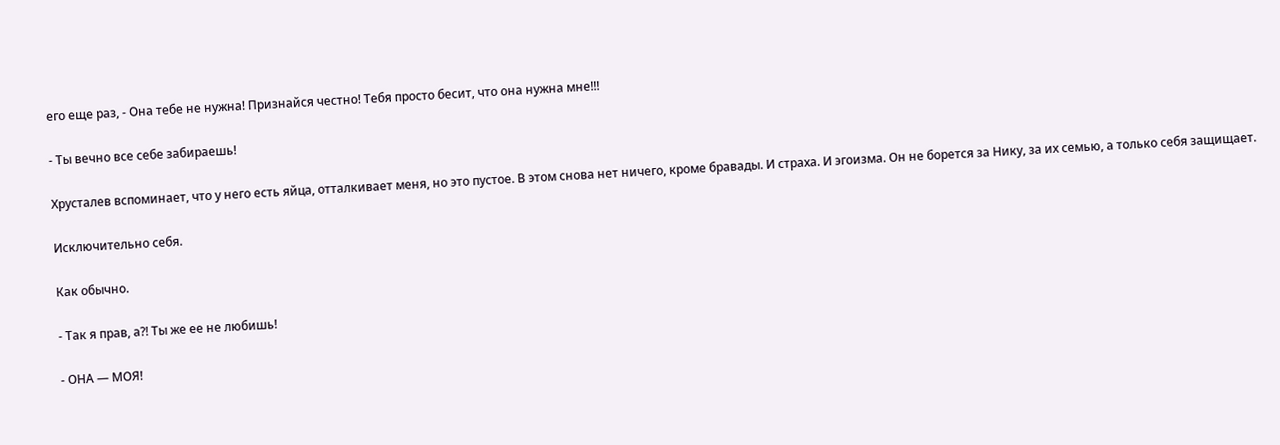его еще раз, - Она тебе не нужна! Признайся честно! Тебя просто бесит, что она нужна мне!!!

- Ты вечно все себе забираешь!

Хрусталев вспоминает, что у него есть яйца, отталкивает меня, но это пустое. В этом снова нет ничего, кроме бравады. И страха. И эгоизма. Он не борется за Нику, за их семью, а только себя защищает.

Исключительно себя.

Как обычно.

- Так я прав, а?! Ты же ее не любишь!

- ОНА — МОЯ!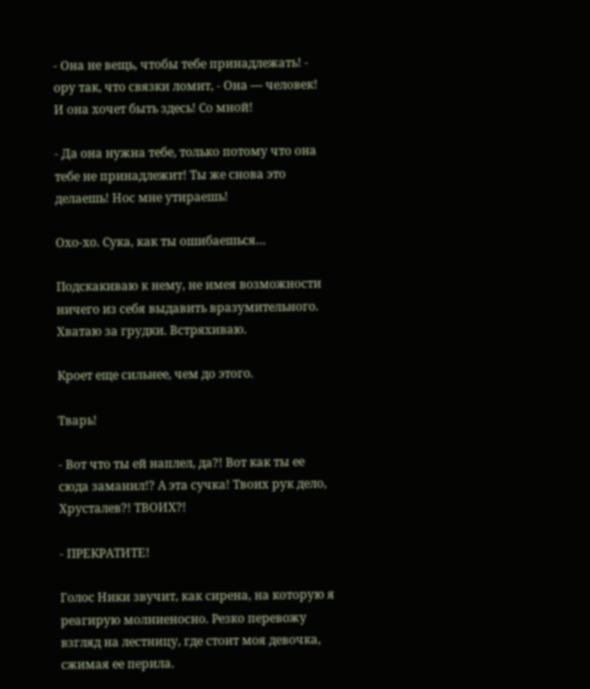- Она не вещь, чтобы тебе принадлежать! - ору так, что связки ломит, - Она — человек! И она хочет быть здесь! Со мной!

- Да она нужна тебе, только потому что она тебе не принадлежит! Ты же снова это делаешь! Нос мне утираешь!

Охо-хо. Сука, как ты ошибаешься…

Подскакиваю к нему, не имея возможности ничего из себя выдавить вразумительного. Хватаю за грудки. Встряхиваю.

Кроет еще сильнее, чем до этого.

Тварь!

- Вот что ты ей наплел, да?! Вот как ты ее сюда заманил!? А эта сучка! Твоих рук дело, Хрусталев?! ТВОИХ?!

- ПРЕКРАТИТЕ!

Голос Ники звучит, как сирена, на которую я реагирую молниеносно. Резко перевожу взгляд на лестницу, где стоит моя девочка, сжимая ее перила.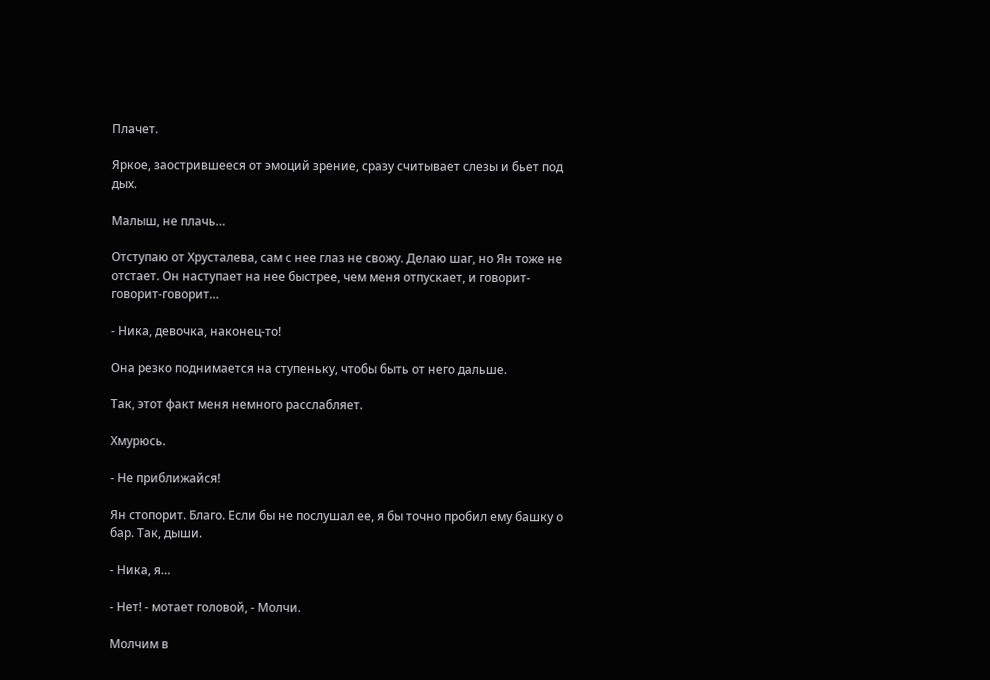Плачет.

Яркое, заострившееся от эмоций зрение, сразу считывает слезы и бьет под дых.

Малыш, не плачь…

Отступаю от Хрусталева, сам с нее глаз не свожу. Делаю шаг, но Ян тоже не отстает. Он наступает на нее быстрее, чем меня отпускает, и говорит-говорит-говорит…

- Ника, девочка, наконец-то!

Она резко поднимается на ступеньку, чтобы быть от него дальше.

Так, этот факт меня немного расслабляет.

Хмурюсь.

- Не приближайся!

Ян стопорит. Благо. Если бы не послушал ее, я бы точно пробил ему башку о бар. Так, дыши.

- Ника, я…

- Нет! - мотает головой, - Молчи.

Молчим в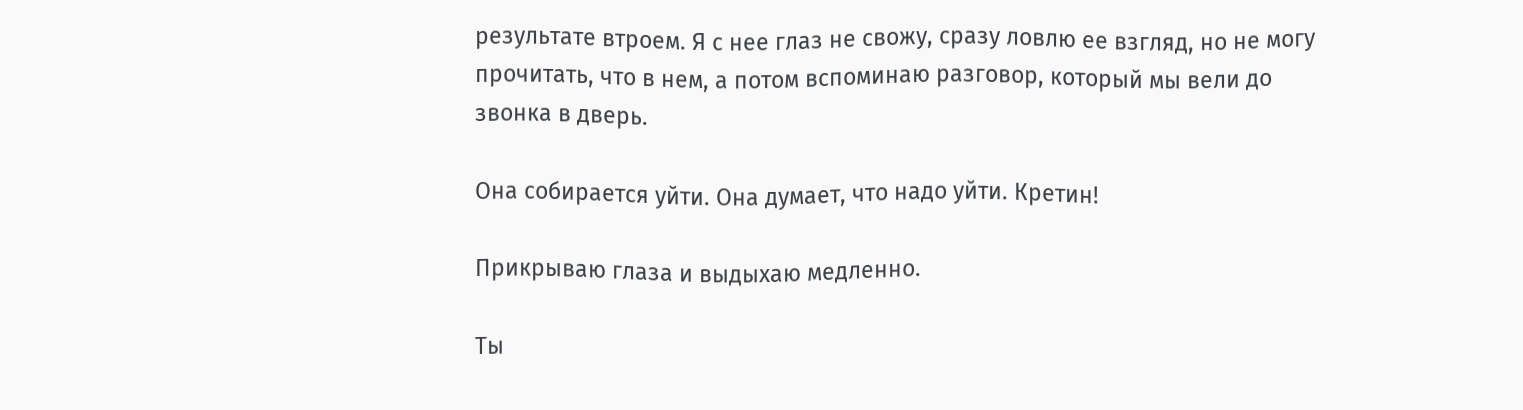результате втроем. Я с нее глаз не свожу, сразу ловлю ее взгляд, но не могу прочитать, что в нем, а потом вспоминаю разговор, который мы вели до звонка в дверь.

Она собирается уйти. Она думает, что надо уйти. Кретин!

Прикрываю глаза и выдыхаю медленно.

Ты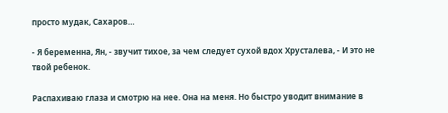просто мудак, Сахаров…

- Я беременна, Ян, - звучит тихое, за чем следует сухой вдох Хрусталева, - И это не твой ребенок.

Распахиваю глаза и смотрю на нее. Она на меня. Но быстро уводит внимание в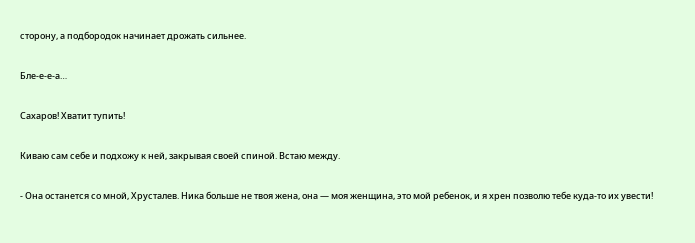сторону, а подбородок начинает дрожать сильнее.

Бле-е-е-а…

Сахаров! Хватит тупить!

Киваю сам себе и подхожу к ней, закрывая своей спиной. Встаю между.

- Она останется со мной, Хрусталев. Ника больше не твоя жена, она — моя женщина, это мой ребенок, и я хрен позволю тебе куда-то их увести!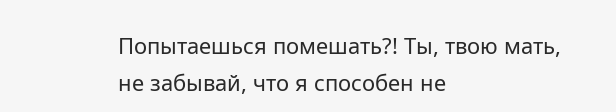Попытаешься помешать?! Ты, твою мать, не забывай, что я способен не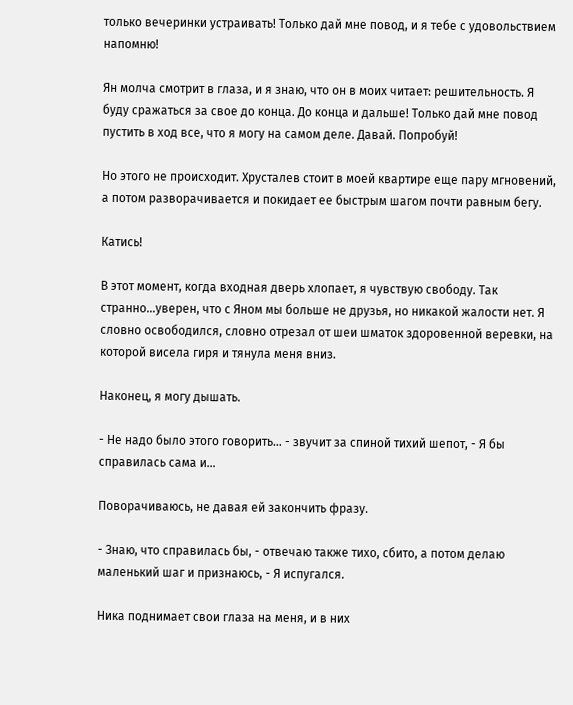только вечеринки устраивать! Только дай мне повод, и я тебе с удовольствием напомню!

Ян молча смотрит в глаза, и я знаю, что он в моих читает: решительность. Я буду сражаться за свое до конца. До конца и дальше! Только дай мне повод пустить в ход все, что я могу на самом деле. Давай. Попробуй!

Но этого не происходит. Хрусталев стоит в моей квартире еще пару мгновений, а потом разворачивается и покидает ее быстрым шагом почти равным бегу.

Катись!

В этот момент, когда входная дверь хлопает, я чувствую свободу. Так странно…уверен, что с Яном мы больше не друзья, но никакой жалости нет. Я словно освободился, словно отрезал от шеи шматок здоровенной веревки, на которой висела гиря и тянула меня вниз.

Наконец, я могу дышать.

- Не надо было этого говорить… - звучит за спиной тихий шепот, - Я бы справилась сама и…

Поворачиваюсь, не давая ей закончить фразу.

- Знаю, что справилась бы, - отвечаю также тихо, сбито, а потом делаю маленький шаг и признаюсь, - Я испугался.

Ника поднимает свои глаза на меня, и в них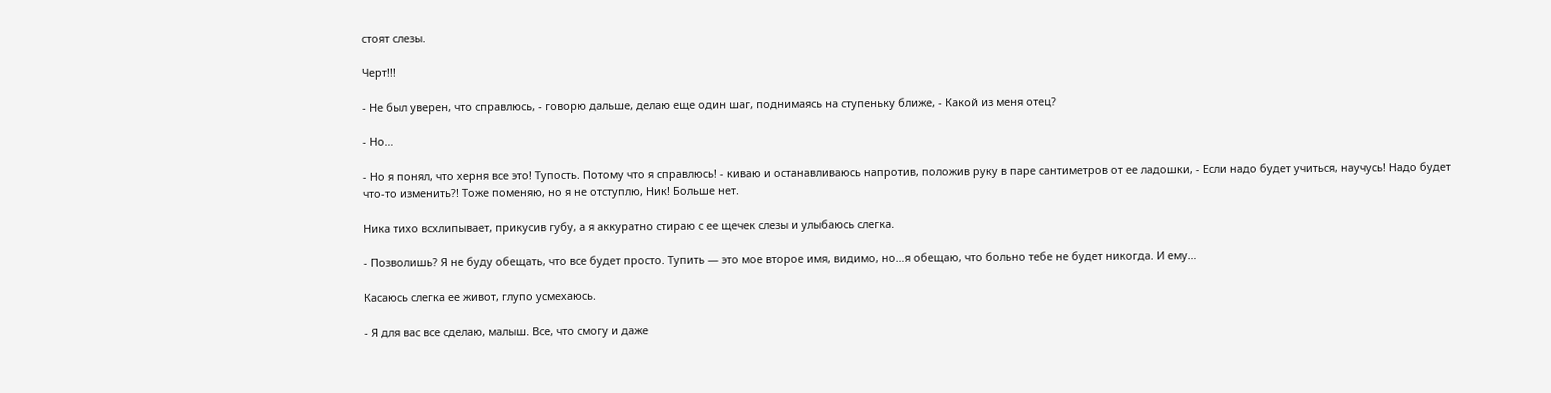стоят слезы.

Черт!!!

- Не был уверен, что справлюсь, - говорю дальше, делаю еще один шаг, поднимаясь на ступеньку ближе, - Какой из меня отец?

- Но…

- Но я понял, что херня все это! Тупость. Потому что я справлюсь! - киваю и останавливаюсь напротив, положив руку в паре сантиметров от ее ладошки, - Если надо будет учиться, научусь! Надо будет что-то изменить?! Тоже поменяю, но я не отступлю, Ник! Больше нет.

Ника тихо всхлипывает, прикусив губу, а я аккуратно стираю с ее щечек слезы и улыбаюсь слегка.

- Позволишь? Я не буду обещать, что все будет просто. Тупить — это мое второе имя, видимо, но…я обещаю, что больно тебе не будет никогда. И ему…

Касаюсь слегка ее живот, глупо усмехаюсь.

- Я для вас все сделаю, малыш. Все, что смогу и даже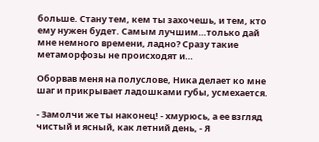больше. Стану тем, кем ты захочешь, и тем, кто ему нужен будет. Самым лучшим…только дай мне немного времени, ладно? Сразу такие метаморфозы не происходят и…

Оборвав меня на полуслове, Ника делает ко мне шаг и прикрывает ладошками губы, усмехается.

- Замолчи же ты наконец! - хмурюсь, а ее взгляд чистый и ясный, как летний день, - Я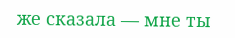же сказала — мне ты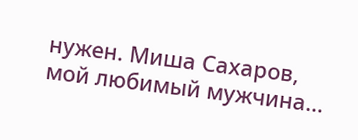нужен. Миша Сахаров, мой любимый мужчина…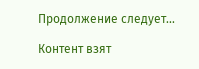Продолжение следует...

Контент взят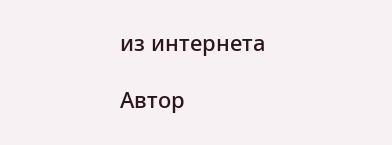из интернета

Автор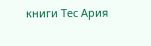книги Тес Ария